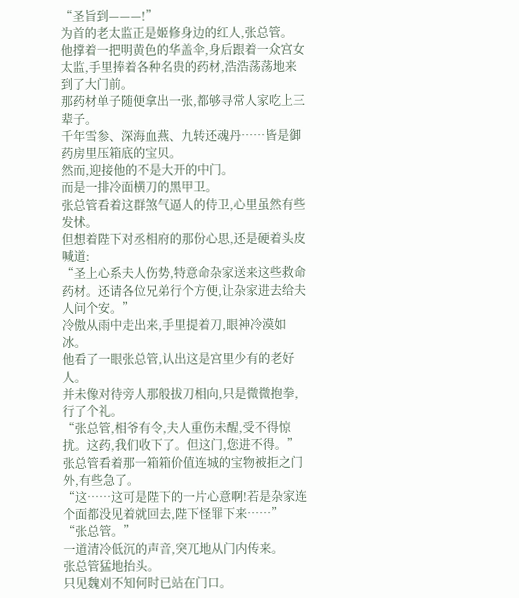“圣旨到———!”
为首的老太监正是姬修身边的红人,张总管。
他撑着一把明黄色的华盖伞,身后跟着一众宫女太监,手里捧着各种名贵的药材,浩浩荡荡地来到了大门前。
那药材单子随便拿出一张,都够寻常人家吃上三辈子。
千年雪参、深海血燕、九转还魂丹……皆是御药房里压箱底的宝贝。
然而,迎接他的不是大开的中门。
而是一排冷面横刀的黑甲卫。
张总管看着这群煞气逼人的侍卫,心里虽然有些发怵。
但想着陛下对丞相府的那份心思,还是硬着头皮喊道:
“圣上心系夫人伤势,特意命杂家送来这些救命药材。还请各位兄弟行个方便,让杂家进去给夫人问个安。”
冷傲从雨中走出来,手里提着刀,眼神冷漠如冰。
他看了一眼张总管,认出这是宫里少有的老好人。
并未像对待旁人那般拔刀相向,只是微微抱拳,行了个礼。
“张总管,相爷有令,夫人重伤未醒,受不得惊扰。这药,我们收下了。但这门,您进不得。”
张总管看着那一箱箱价值连城的宝物被拒之门外,有些急了。
“这……这可是陛下的一片心意啊!若是杂家连个面都没见着就回去,陛下怪罪下来……”
“张总管。”
一道清冷低沉的声音,突兀地从门内传来。
张总管猛地抬头。
只见魏刈不知何时已站在门口。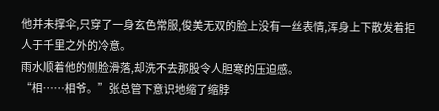他并未撑伞,只穿了一身玄色常服,俊美无双的脸上没有一丝表情,浑身上下散发着拒人于千里之外的冷意。
雨水顺着他的侧脸滑落,却洗不去那股令人胆寒的压迫感。
“相……相爷。”张总管下意识地缩了缩脖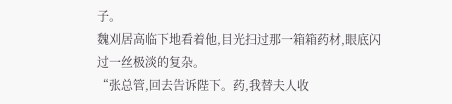子。
魏刈居高临下地看着他,目光扫过那一箱箱药材,眼底闪过一丝极淡的复杂。
“张总管,回去告诉陛下。药,我替夫人收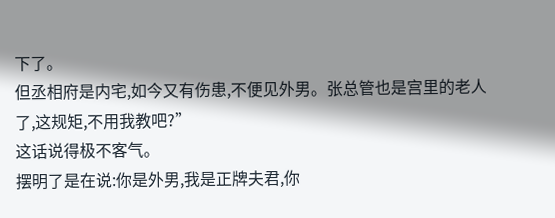下了。
但丞相府是内宅,如今又有伤患,不便见外男。张总管也是宫里的老人了,这规矩,不用我教吧?”
这话说得极不客气。
摆明了是在说:你是外男,我是正牌夫君,你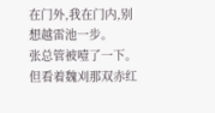在门外,我在门内,别想越雷池一步。
张总管被噎了一下。
但看着魏刈那双赤红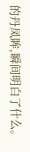的丹凤眸,瞬间明白了什么。